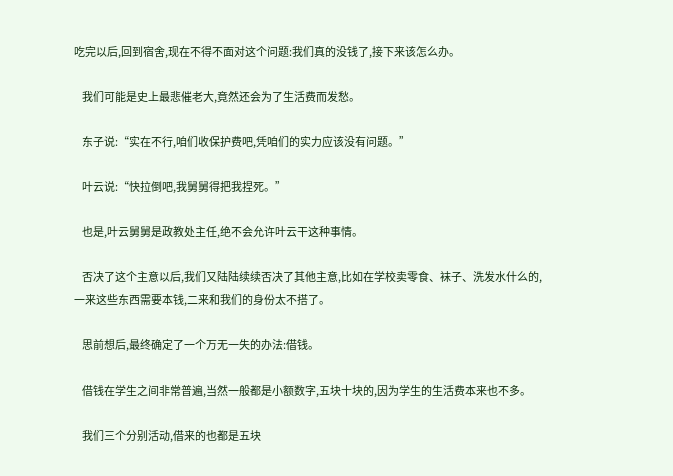吃完以后,回到宿舍,现在不得不面对这个问题:我们真的没钱了,接下来该怎么办。

    我们可能是史上最悲催老大,竟然还会为了生活费而发愁。

    东子说:“实在不行,咱们收保护费吧,凭咱们的实力应该没有问题。”

    叶云说:“快拉倒吧,我舅舅得把我捏死。”

    也是,叶云舅舅是政教处主任,绝不会允许叶云干这种事情。

    否决了这个主意以后,我们又陆陆续续否决了其他主意,比如在学校卖零食、袜子、洗发水什么的,一来这些东西需要本钱,二来和我们的身份太不搭了。

    思前想后,最终确定了一个万无一失的办法:借钱。

    借钱在学生之间非常普遍,当然一般都是小额数字,五块十块的,因为学生的生活费本来也不多。

    我们三个分别活动,借来的也都是五块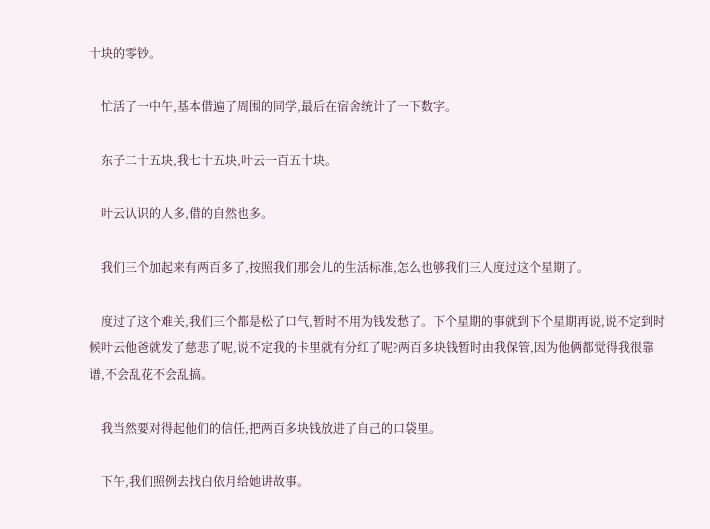十块的零钞。

    忙活了一中午,基本借遍了周围的同学,最后在宿舍统计了一下数字。

    东子二十五块,我七十五块,叶云一百五十块。

    叶云认识的人多,借的自然也多。

    我们三个加起来有两百多了,按照我们那会儿的生活标准,怎么也够我们三人度过这个星期了。

    度过了这个难关,我们三个都是松了口气,暂时不用为钱发愁了。下个星期的事就到下个星期再说,说不定到时候叶云他爸就发了慈悲了呢,说不定我的卡里就有分红了呢?两百多块钱暂时由我保管,因为他俩都觉得我很靠谱,不会乱花不会乱搞。

    我当然要对得起他们的信任,把两百多块钱放进了自己的口袋里。

    下午,我们照例去找白依月给她讲故事。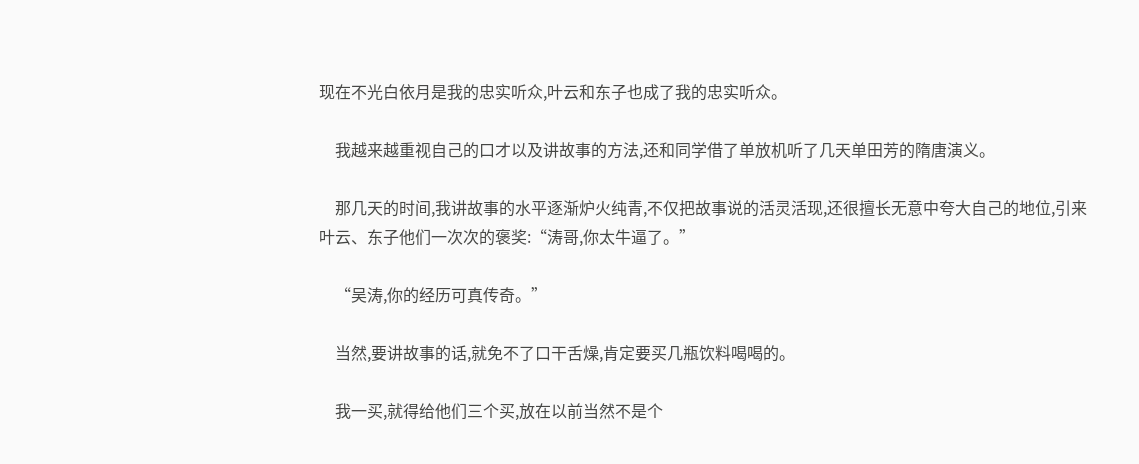现在不光白依月是我的忠实听众,叶云和东子也成了我的忠实听众。

    我越来越重视自己的口才以及讲故事的方法,还和同学借了单放机听了几天单田芳的隋唐演义。

    那几天的时间,我讲故事的水平逐渐炉火纯青,不仅把故事说的活灵活现,还很擅长无意中夸大自己的地位,引来叶云、东子他们一次次的褒奖:“涛哥,你太牛逼了。”

    “吴涛,你的经历可真传奇。”

    当然,要讲故事的话,就免不了口干舌燥,肯定要买几瓶饮料喝喝的。

    我一买,就得给他们三个买,放在以前当然不是个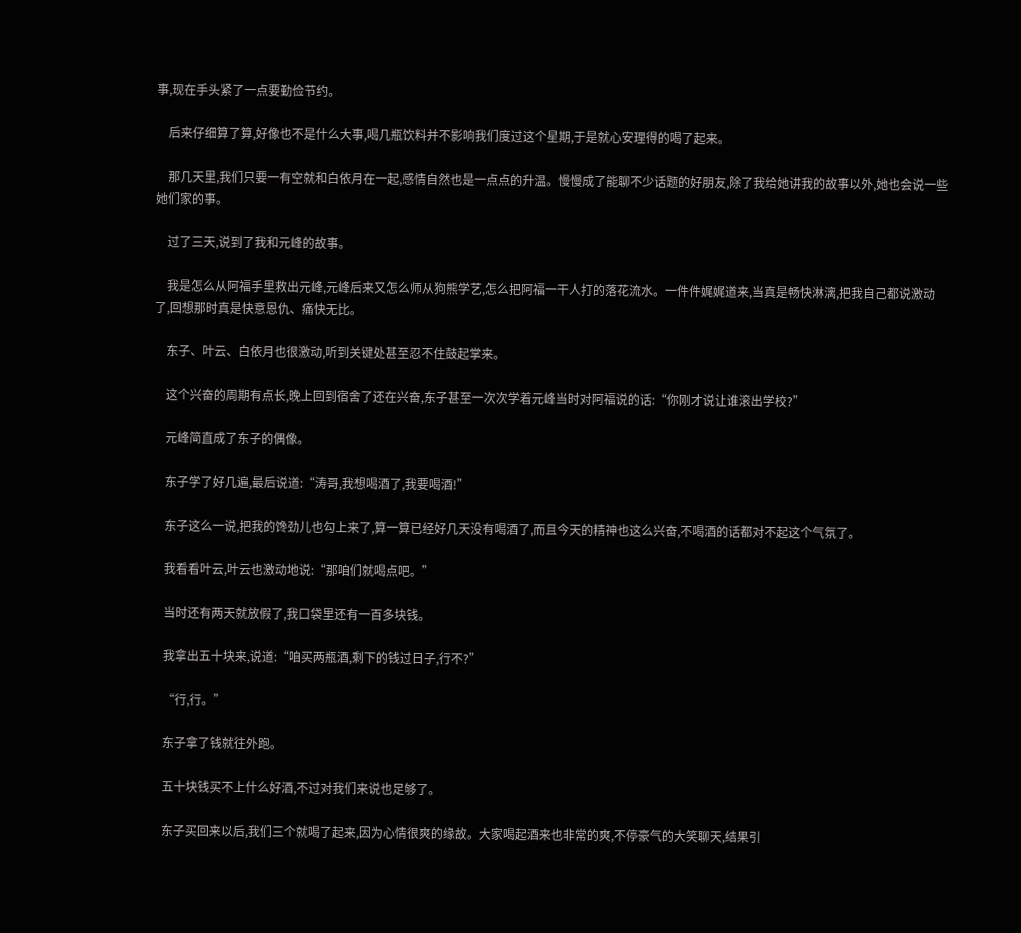事,现在手头紧了一点要勤俭节约。

    后来仔细算了算,好像也不是什么大事,喝几瓶饮料并不影响我们度过这个星期,于是就心安理得的喝了起来。

    那几天里,我们只要一有空就和白依月在一起,感情自然也是一点点的升温。慢慢成了能聊不少话题的好朋友,除了我给她讲我的故事以外,她也会说一些她们家的事。

    过了三天,说到了我和元峰的故事。

    我是怎么从阿福手里救出元峰,元峰后来又怎么师从狗熊学艺,怎么把阿福一干人打的落花流水。一件件娓娓道来,当真是畅快淋漓,把我自己都说激动了,回想那时真是快意恩仇、痛快无比。

    东子、叶云、白依月也很激动,听到关键处甚至忍不住鼓起掌来。

    这个兴奋的周期有点长,晚上回到宿舍了还在兴奋,东子甚至一次次学着元峰当时对阿福说的话:“你刚才说让谁滚出学校?”

    元峰简直成了东子的偶像。

    东子学了好几遍,最后说道:“涛哥,我想喝酒了,我要喝酒!”

    东子这么一说,把我的馋劲儿也勾上来了,算一算已经好几天没有喝酒了,而且今天的精神也这么兴奋,不喝酒的话都对不起这个气氛了。

    我看看叶云,叶云也激动地说:“那咱们就喝点吧。”

    当时还有两天就放假了,我口袋里还有一百多块钱。

    我拿出五十块来,说道:“咱买两瓶酒,剩下的钱过日子,行不?”

    “行,行。”

    东子拿了钱就往外跑。

    五十块钱买不上什么好酒,不过对我们来说也足够了。

    东子买回来以后,我们三个就喝了起来,因为心情很爽的缘故。大家喝起酒来也非常的爽,不停豪气的大笑聊天,结果引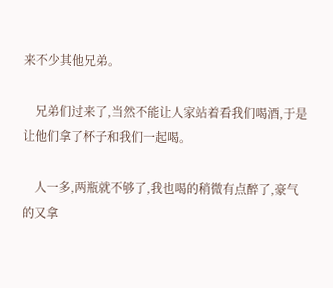来不少其他兄弟。

    兄弟们过来了,当然不能让人家站着看我们喝酒,于是让他们拿了杯子和我们一起喝。

    人一多,两瓶就不够了,我也喝的稍微有点醉了,豪气的又拿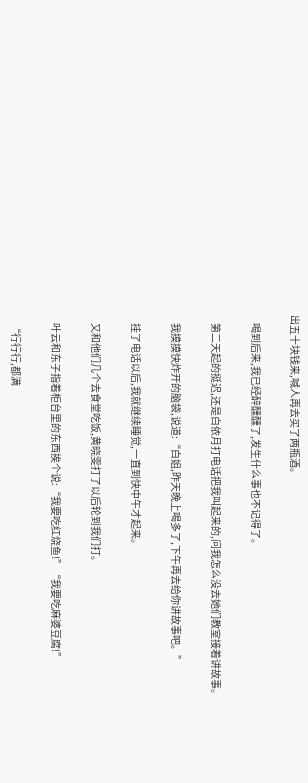出五十块钱来,喊人再去买了两瓶酒。

    喝到后来,我已经醉醺醺了,发生什么事也不记得了。

    第二天起的挺迟,还是白依月打电话把我叫起来的,问我怎么没去她们教室接着讲故事。

    我摸摸快炸开的脑袋,说道:“白姐,昨天晚上喝多了,下午再去给你讲故事吧。”

    挂了电话以后,我就继续睡觉,一直到快中午才起来。

    又和他们几个去食堂吃饭,黄晓雯打了以后轮到我们打。

    叶云和东子指着柜台里的东西挨个说:“我要吃红烧鱼!”“我要吃麻婆豆腐!”

    “行行行,都满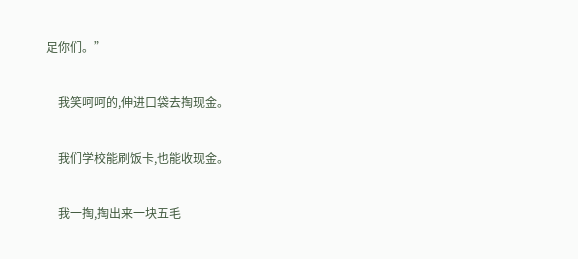足你们。”

    我笑呵呵的,伸进口袋去掏现金。

    我们学校能刷饭卡,也能收现金。

    我一掏,掏出来一块五毛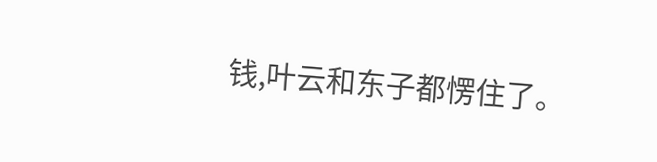钱,叶云和东子都愣住了。